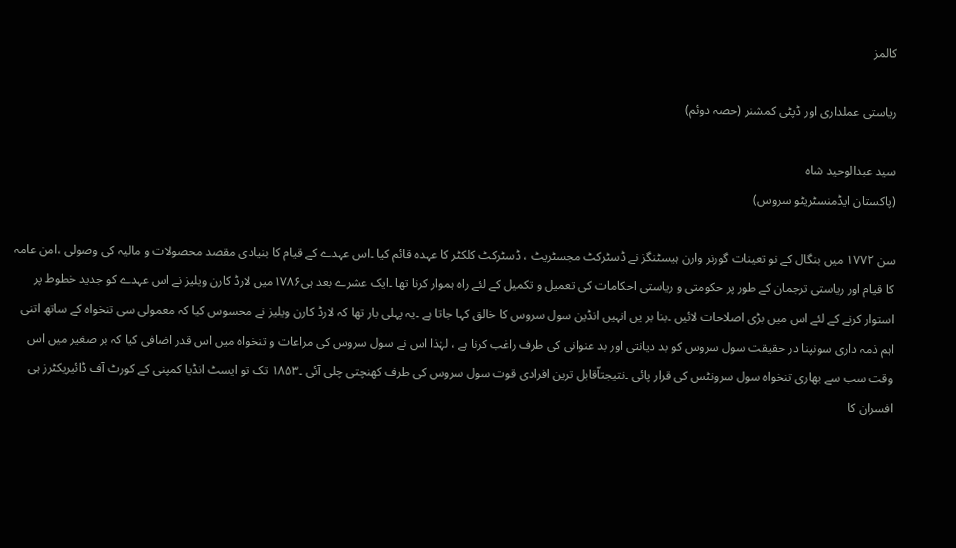کالمز

ریاستی عملداری اور ڈپٹی کمشنر (حصہ دوئم)

سید عبدالوحید شاہ
(پاکستان ایڈمنسٹریٹو سروس)

سن ۱۷۷۲ میں بنگال کے نو تعینات گورنر وارن ہیسٹنگز نے ڈسٹرکٹ مجسٹریٹ ، ڈسٹرکٹ کلکٹر کا عہدہ قائم کیا ۔اس عہدے کے قیام کا بنیادی مقصد محصولات و مالیہ کی وصولی ،امن عامہ کا قیام اور ریاستی ترجمان کے طور پر حکومتی و ریاستی احکامات کی تعمیل و تکمیل کے لئے راہ ہموار کرنا تھا ۔ایک عشرے بعد ہی۱۷۸۶میں لارڈ کارن ویلیز نے اس عہدے کو جدید خطوط پر استوار کرنے کے لئے اس میں بڑی اصلاحات لائیں ۔بنا بر یں انہیں انڈین سول سروس کا خالق کہا جاتا ہے ۔یہ پہلی بار تھا کہ لارڈ کارن ویلیز نے محسوس کیا کہ معمولی سی تنخواہ کے ساتھ اتنی اہم ذمہ داری سونپنا در حقیقت سول سروس کو بد دیانتی اور بد عنوانی کی طرف راغب کرنا ہے ، لہٰذا اس نے سول سروس کی مراعات و تنخواہ میں اس قدر اضافی کیا کہ بر صغیر میں اس وقت سب سے بھاری تنخواہ سول سرونٹس کی قرار پائی ۔نتیجتاّقابل ترین افرادی قوت سول سروس کی طرف کھنچتی چلی آئی ۔۱۸۵۳ تک تو ایسٹ انڈیا کمپنی کے کورٹ آف ڈائیریکٹرز ہی افسران کا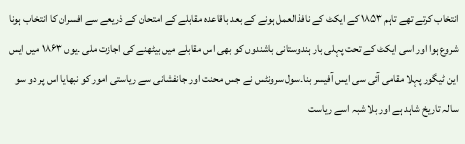انتخاب کرتے تھے تاہم ۱۸۵۳ کے ایکٹ کے نافذالعمل ہونے کے بعد باقاعدہ مقابلے کے امتحان کے ذریعے سے افسران کا انتخاب ہونا شروع ہوا اور اسی ایکٹ کے تحت پہلی بار ہندوستانی باشندوں کو بھی اس مقابلے میں بیٹھنے کی اجازت ملی ۔یوں ۱۸۶۳ میں ایس این ٹیگور پہلا مقامی آئی سی ایس آفیسر بنا۔سول سرونٹس نے جس محنت اور جانفشانی سے ریاستی امور کو نبھایا اس پر دو سو سالہ تاریخ شاہد ہے اور بلا شبہ اسے ریاست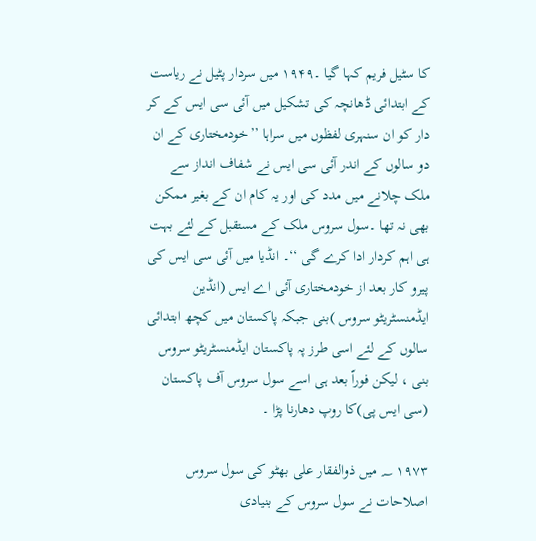کا سٹیل فریم کہا گیا ۔۱۹۴۹ میں سردار پٹیل نے ریاست کے ابتدائی ڈھانچہ کی تشکیل میں آئی سی ایس کے کر دار کو ان سنہری لفظوں میں سراہا ’’خودمختاری کے ان دو سالوں کے اندر آئی سی ایس نے شفاف انداز سے ملک چلانے میں مدد کی اور یہ کام ان کے بغیر ممکن بھی نہ تھا ۔سول سروس ملک کے مستقبل کے لئے بہت ہی اہم کردار ادا کرے گی ‘‘۔ انڈیا میں آئی سی ایس کی پیرو کار بعد از خودمختاری آئی اے ایس (انڈین ایڈمنسٹریٹو سروس )بنی جبکہ پاکستان میں کچھ ابتدائی سالوں کے لئے اسی طرز پہ پاکستان ایڈمنسٹریٹو سروس بنی ، لیکن فوراّ بعد ہی اسے سول سروس آف پاکستان (سی ایس پی)کا روپ دھارنا پڑا ۔

۱۹۷۳ ؁ میں ذوالفقار علی بھٹو کی سول سروس اصلاحات نے سول سروس کے بنیادی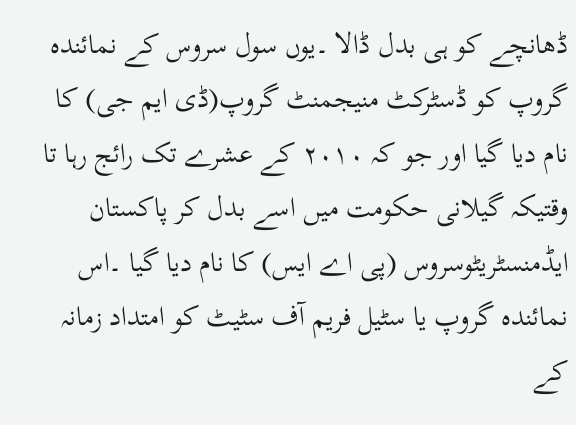ڈھانچے کو ہی بدل ڈالا ۔یوں سول سروس کے نمائندہ گروپ کو ڈسٹرکٹ منیجمنٹ گروپ(ڈی ایم جی) کا نام دیا گیا اور جو کہ ۲۰۱۰ کے عشرے تک رائج رہا تا وقتیکہ گیلانی حکومت میں اسے بدل کر پاکستان ایڈمنسٹریٹوسروس (پی اے ایس) کا نام دیا گیا ۔اس نمائندہ گروپ یا سٹیل فریم آف سٹیٹ کو امتداد زمانہ کے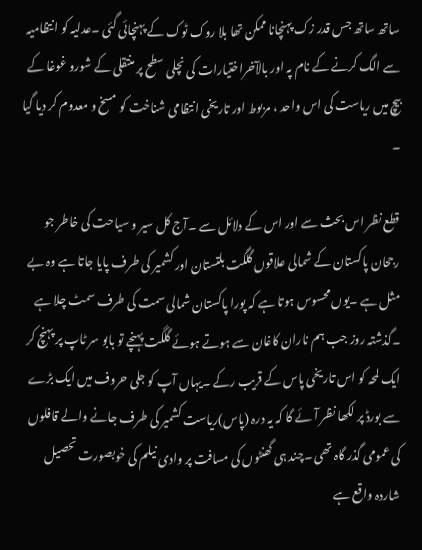ساتھ ساتھ جس قدر زک پہنچانا ممکن تھا بلا روک ٹوک کے پہنچائی گئی ۔عدلیہ کو انتظامیہ سے الگ کرنے کے نام پہ اور بالآخراختیارات کی نچلی سطح پر منتقلی کے شورو غوغا کے بیچ میں ریاست کی اس واحد ، مربوط اور تاریخی انتظامی شناخت کو مسخ و معدوم کر دیا گیا ۔

قطع نظر اس بحث سے اور اس کے دلائل سے ۔آج کل سیر و سیاحت کی خاطر جو رجحان پاکستان کے شمالی علاقوں گلگت بلتستان اور کشمیر کی طرف پایا جاتا ہے وہ بے مثل ہے ۔یوں محسوس ہوتا ہے کہ پورا پاکستان شمالی سمت کی طرف سمٹ چلا ہے ۔گذشتہ روز جب ہم ناران کاغان سے ہوتے ہوئے گلگت پہنچے تو بابو سر ٹاپ پر پہنچ کر ایک لمحہ کو اس تاریخی پاس کے قریب رکے ۔یہاں آپ کو جلی حروف میں ایک بڑے سے بورڈ پر لکھا نظر آئے گا کہ یہ درہ (پاس)ریاست کشمیر کی طرف جانے والے قافلوں کی عمومی گذر گاہ تھی ۔چند ہی گھنٹوں کی مسافت پر وادی نیلم کی خوبصورت تحصیل شاردہ واقع ہے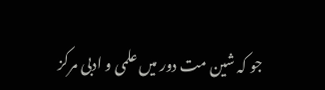جو کہ شین مت دور میں علمی و ادبی مرکز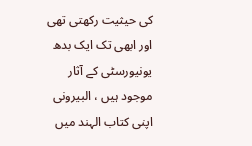کی حیثیت رکھتی تھی اور ابھی تک ایک بدھ یونیورسٹی کے آثار موجود ہیں ، البیرونی اپنی کتاب الہند میں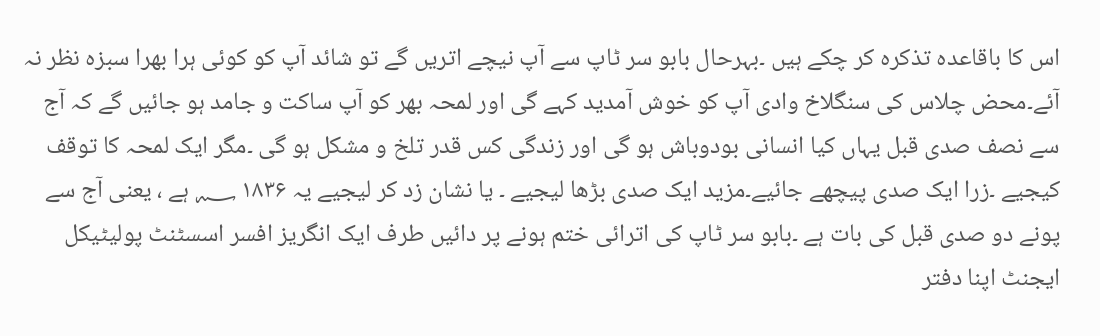اس کا باقاعدہ تذکرہ کر چکے ہیں ۔بہرحال بابو سر ٹاپ سے آپ نیچے اتریں گے تو شائد آپ کو کوئی ہرا بھرا سبزہ نظر نہ آئے۔محض چلاس کی سنگلاخ وادی آپ کو خوش آمدید کہے گی اور لمحہ بھر کو آپ ساکت و جامد ہو جائیں گے کہ آج سے نصف صدی قبل یہاں کیا انسانی بودوباش ہو گی اور زندگی کس قدر تلخ و مشکل ہو گی ۔مگر ایک لمحہ کا توقف کیجیے ۔زرا ایک صدی پیچھے جائیے۔مزید ایک صدی بڑھا لیجیے ۔ یا نشان زد کر لیجیے یہ ۱۸۳۶ ؁ ہے ، یعنی آج سے پونے دو صدی قبل کی بات ہے ۔بابو سر ٹاپ کی اترائی ختم ہونے پر دائیں طرف ایک انگریز افسر اسسٹنٹ پولیٹیکل ایجنٹ اپنا دفتر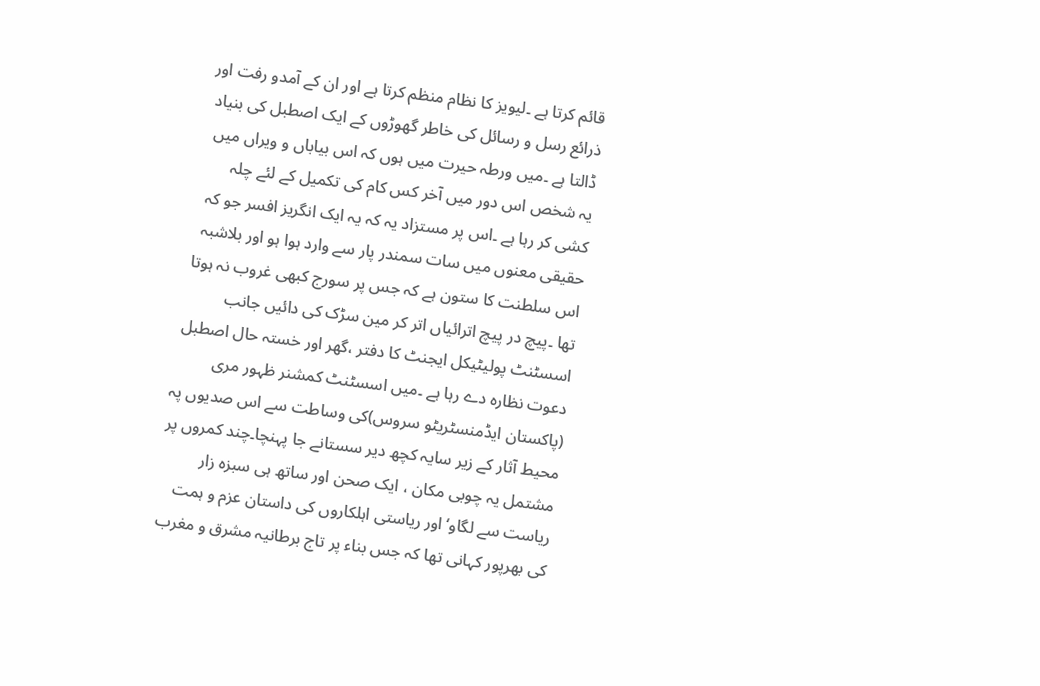قائم کرتا ہے ۔لیویز کا نظام منظم کرتا ہے اور ان کے آمدو رفت اور ذرائع رسل و رسائل کی خاطر گھوڑوں کے ایک اصطبل کی بنیاد ڈالتا ہے ۔میں ورطہ حیرت میں ہوں کہ اس بیاباں و ویراں میں یہ شخص اس دور میں آخر کس کام کی تکمیل کے لئے چلہ کشی کر رہا ہے ۔اس پر مستزاد یہ کہ یہ ایک انگریز افسر جو کہ حقیقی معنوں میں سات سمندر پار سے وارد ہوا ہو اور بلاشبہ اس سلطنت کا ستون ہے کہ جس پر سورج کبھی غروب نہ ہوتا تھا ۔پیچ در پیچ اترائیاں اتر کر مین سڑک کی دائیں جانب اسسٹنٹ پولیٹیکل ایجنٹ کا دفتر ،گھر اور خستہ حال اصطبل دعوت نظارہ دے رہا ہے ۔میں اسسٹنٹ کمشنر ظہور مری (پاکستان ایڈمنسٹریٹو سروس)کی وساطت سے اس صدیوں پہ محیط آثار کے زیر سایہ کچھ دیر سستانے جا پہنچا۔چند کمروں پر مشتمل یہ چوبی مکان ، ایک صحن اور ساتھ ہی سبزہ زار ریاست سے لگاو‘ اور ریاستی اہلکاروں کی داستان عزم و ہمت کی بھرپور کہانی تھا کہ جس بناء پر تاج برطانیہ مشرق و مغرب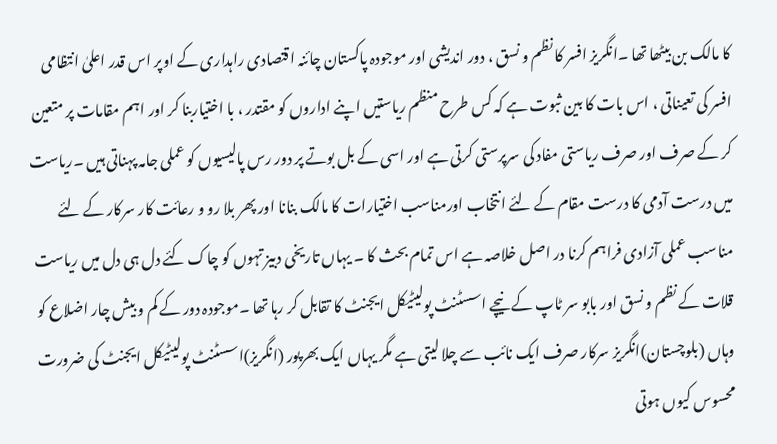کا مالک بن بیٹھا تھا ۔انگریز افسر کا نظم و نسق ، دور اندیشی اور موجودہ پاکستان چائنہ اقتصادی راہداری کے اوپر اس قدر اعلیٰ انتظامی افسر کی تعیناتی ، اس بات کا بین ثبوت ہے کہ کس طرح منظم ریاستیں اپنے اداروں کو مقتدر ، با اختیاربنا کر اور اہم مقامات پر متعین کر کے صرف اور صرف ریاستی مفاد کی سرپرستی کرتی ہے اور اسی کے بل بوتے پر دور رس پالیسیوں کو عملی جامہ پہناتی ہیں ۔ریاست میں درست آدمی کا درست مقام کے لئے انتخاب اورمناسب اختیارات کا مالک بنانا اور پھر بلا رو و رعائت کار سرکار کے لئے مناسب عملی آزادی فراہم کرنا در اصل خلاصہ ہے اس تمام بحث کا ۔ یہاں تاریخی دبیز تہوں کو چاک کئے دل ہی دل میں ریاست قلات کے نظم و نسق اور بابو سر ٹاپ کے نیچے اسسٹنٹ پولیٹیکل ایجنٹ کا تقابل کر رہا تھا ۔موجودہ دور کے کم و بیش چار اضلاع کو وہاں (بلوچستان)انگریز سرکار صرف ایک نائب سے چلا لیتی ہے مگر یہاں ایک بھرپور (انگریز)اسسٹنٹ پولیٹیکل ایجنٹ کی ضرورت محسوس کیوں ہوتی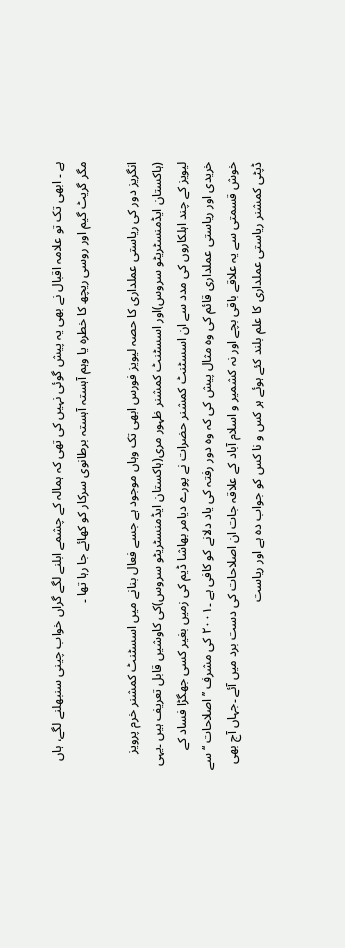ہے ۔ ابھی تک تو علامہ اقبال نے بھی یہ پیش گوئی نہیں کی تھی کہ ہمالہ کے چشمے ابلنے لگے گراں خواب چینی سنبھلنے لگے، ہاں مگر گریٹ گیم اور روسی ریچھ کا خطرہ یا وہم آہستہ آہستہ برطانوی سرکار کو کھائے جا رہا تھا ۔

انگریز دور کی ریاستی عملداری کا حصہ لیویز فورس ابھی تک وہاں موجود ہے جسے فعال بنانے میں اسسٹنٹ کمشنر خرم پرویز (ہاکستان ایڈمنسٹریٹو سروس)اور اسسٹنٹ کمشنر ظہور مری(ہاکستان ایڈمنسٹریٹو سروس)کی کاوشیں قابل تعریف ہیں ۔یہی لیویز کے چند اہلکاروں کی مدد سے ان اسسٹنٹ کمشنر حضرات نے پورے دیامر بھاشا ڈیم کی زمیں بغیر کسی جھگڑا فساد کے خریدی اور ریاستی عملداری قائم کی وہ مثال پیش کی کہ وہ دور رفتہ کی یاد دلانے کو کافی ہے ۔۲۰۰۱ کی مشرف ’’اصلاحات ‘‘ سے خوش قسمتی سے یہ علاقے باقی بچے اور نہ کشمیر و اسلام آباد کے علاقہ جات ان اصلاحات کی دست برد میں آئے ۔جہاں آج بھی ڈپٹی کمشنر ریاستی عملداری کا علم بلند کئے ہوئے ہر کس و نا کس کو جواب دہ ہے اور ریاست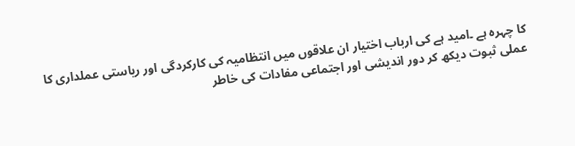کا چہرہ ہے ۔امید ہے کی ارباب اختیار ان علاقوں میں انتظامیہ کی کارکردگی اور ریاستی عملداری کا عملی ثبوت دیکھ کر دور اندیشی اور اجتماعی مفادات کی خاطر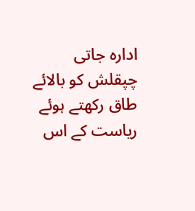ادارہ جاتی چپقلش کو بالائے طاق رکھتے ہوئے ریاست کے اس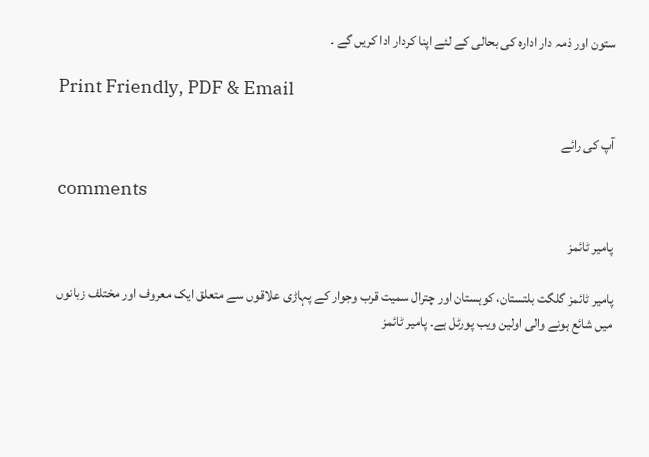ستون اور ذمہ دار ادارہ کی بحالی کے لئے اپنا کردار ادا کریں گے ۔

Print Friendly, PDF & Email

آپ کی رائے

comments

پامیر ٹائمز

پامیر ٹائمز گلگت بلتستان، کوہستان اور چترال سمیت قرب وجوار کے پہاڑی علاقوں سے متعلق ایک معروف اور مختلف زبانوں میں شائع ہونے والی اولین ویب پورٹل ہے۔ پامیر ٹائمز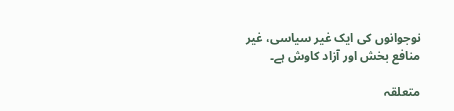نوجوانوں کی ایک غیر سیاسی، غیر منافع بخش اور آزاد کاوش ہے۔

متعلقہ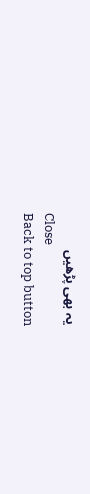یہ بھی پڑھیں
Close
Back to top button